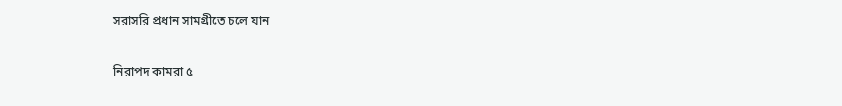সরাসরি প্রধান সামগ্রীতে চলে যান

নিরাপদ কামরা ৫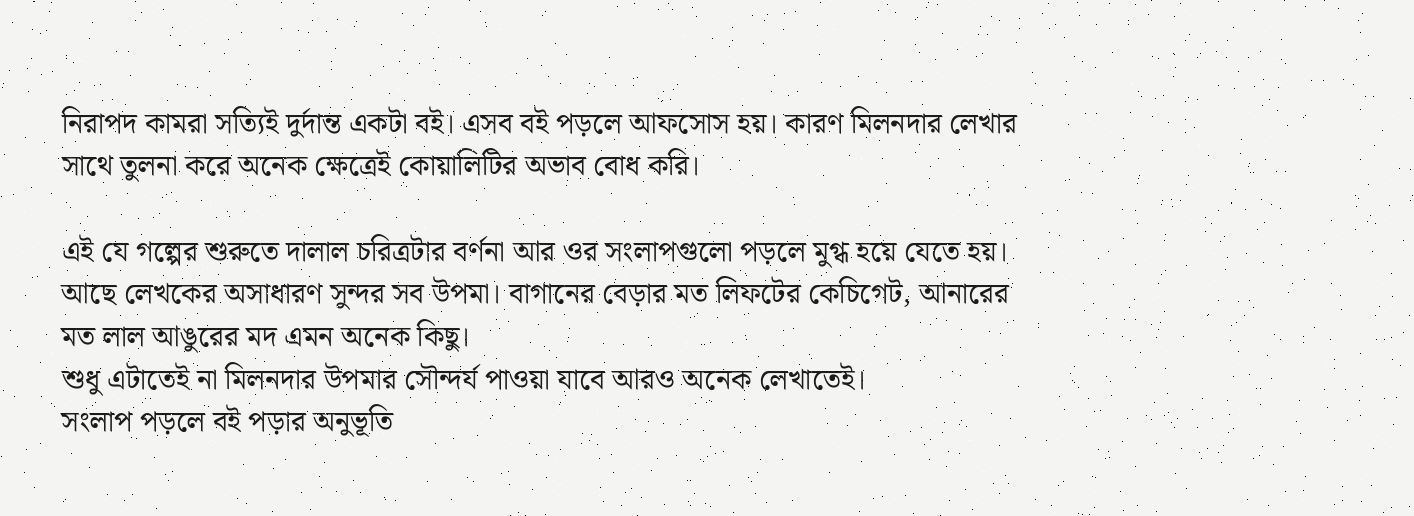নিরাপদ কামরা সত্যিই দুর্দান্ত একটা বই। এসব বই পড়লে আফসোস হয়। কারণ মিলনদার লেখার সাথে তুলনা করে অনেক ক্ষেত্রেই কোয়ালিটির অভাব বোধ করি।

এই যে গল্পের শুরুতে দালাল চরিত্রটার বর্ণনা আর ওর সংলাপগুলো পড়লে মুগ্ধ হয়ে যেতে হয়।
আছে লেখকের অসাধারণ সুন্দর সব উপমা। বাগানের বেড়ার মত লিফটের কেচিগেট, আনারের মত লাল আঙুরের মদ এমন অনেক কিছু।
শুধু এটাতেই না মিলনদার উপমার সৌন্দর্য পাওয়া যাবে আরও অনেক লেখাতেই।
সংলাপ পড়লে বই পড়ার অনুভূতি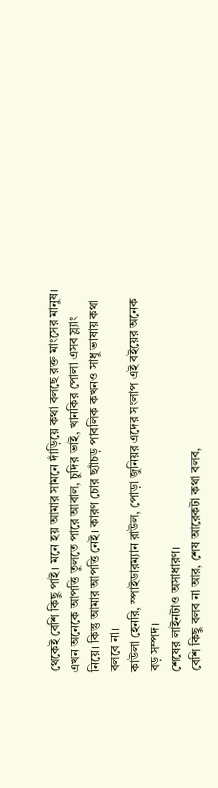থেকেই বেশি কিছু পাই। মনে হয় আমার সামনে দাঁড়িয়ে কথা বলছে রক্ত মাংসের মানুষ। এখন অনেকে আপত্তি তুলতে পারে আবাল, চুদির ভাই, খানকির পোলা এসব স্ল্যাং নিয়ে। কিন্তু আমার আপত্তি নেই। কারণ চোর ছ্যাঁচড় পাবলিক কখনও সাধু ভাষায় কথা বলবে না।
কাউলা হেনরি, স্পাইডারম্যান রাউল, পোড়া জুনিয়র এদের সংলাপ এই বইয়ের অনেক বড় সম্পদ।
শেষের লাইনটাও অসাধারণ।
বেশি কিছু বলব না আর, শেষ আরেকটা কথা বলব,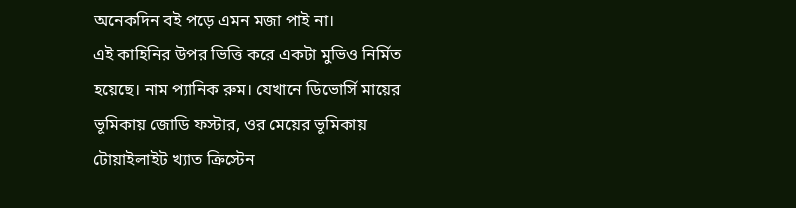অনেকদিন বই পড়ে এমন মজা পাই না।
এই কাহিনির উপর ভিত্তি করে একটা মুভিও নির্মিত হয়েছে। নাম প্যানিক রুম। যেখানে ডিভোর্সি মায়ের ভূমিকায় জোডি ফস্টার, ওর মেয়ের ভূমিকায় টোয়াইলাইট খ্যাত ক্রিস্টেন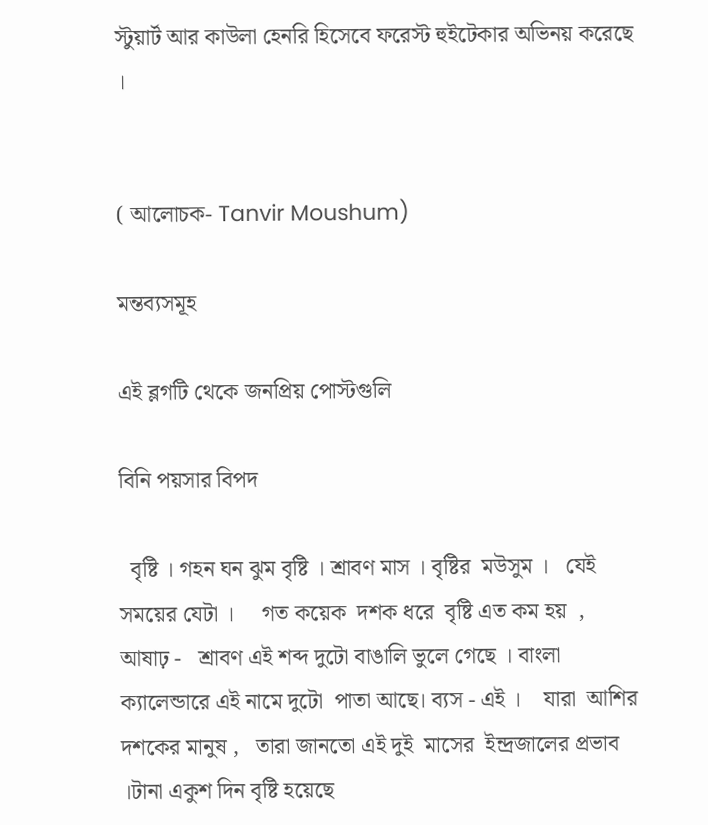স্টুয়ার্ট আর কাউলা হেনরি হিসেবে ফরেস্ট হুইটেকার অভিনয় করেছে ।


( আলোচক- Tanvir Moushum)

মন্তব্যসমূহ

এই ব্লগটি থেকে জনপ্রিয় পোস্টগুলি

বিনি পয়সার বিপদ

  বৃষ্টি । গহন ঘন ঝুম বৃষ্টি । শ্রাবণ মাস । বৃষ্টির  মউসুম ।   যেই সময়ের যেটা ।     গত কয়েক  দশক ধরে  বৃষ্টি এত কম হয়  ,   আষাঢ় -   শ্রাবণ এই শব্দ দুটো বাঙালি ভুলে গেছে । বাংলা ক্যালেন্ডারে এই নামে দুটো  পাতা আছে। ব্যস - এই ।    যারা  আশির দশকের মানুষ ,   তারা জানতো এই দুই  মাসের  ইন্দ্রজালের প্রভাব  ।টানা একুশ দিন বৃষ্টি হয়েছে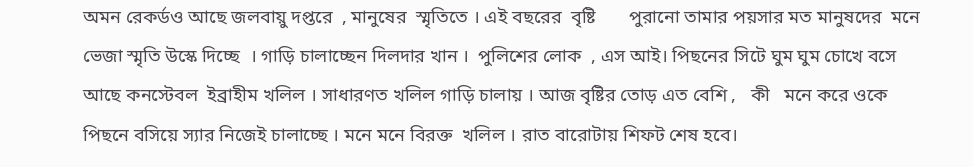অমন রেকর্ডও আছে জলবায়ু দপ্তরে  , মানুষের  স্মৃতিতে । এই বছরের  বৃষ্টি       পুরানো তামার পয়সার মত মানুষদের  মনে  ভেজা স্মৃতি উস্কে দিচ্ছে  । গাড়ি চালাচ্ছেন দিলদার খান ।  পুলিশের লোক  , এস আই। পিছনের সিটে ঘুম ঘুম চোখে বসে আছে কনস্টেবল  ইব্রাহীম খলিল । সাধারণত খলিল গাড়ি চালায় । আজ বৃষ্টির তোড় এত বেশি ,   কী   মনে করে ওকে পিছনে বসিয়ে স্যার নিজেই চালাচ্ছে । মনে মনে বিরক্ত  খলিল । রাত বারোটায় শিফট শেষ হবে।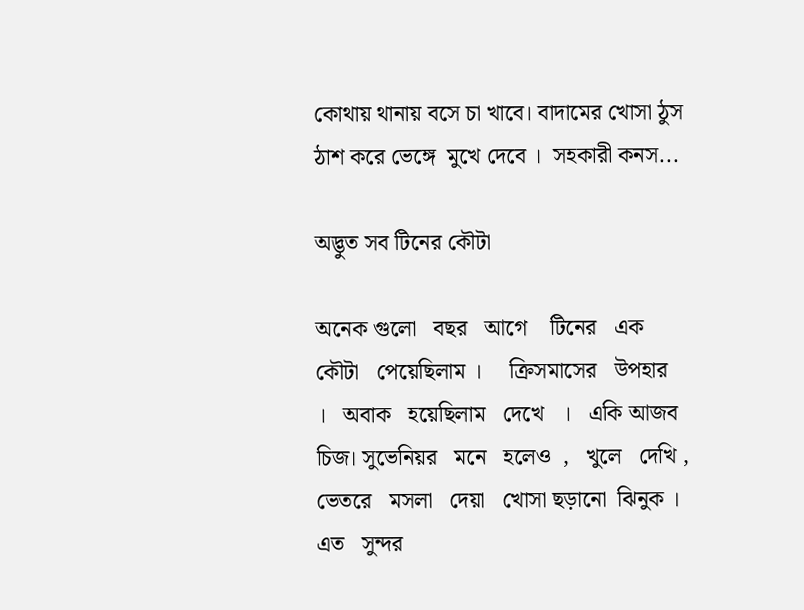কোথায় থানায় বসে চা খাবে। বাদামের খোসা ঠুস ঠাশ করে ভেঙ্গে  মুখে দেবে ।  সহকারী কনস...

অদ্ভুত সব টিনের কৌটা

অনেক গুলো   বছর   আগে    টিনের   এক    কৌটা   পেয়েছিলাম ।     ক্রিসমাসের   উপহার   ।   অবাক   হয়েছিলাম   দেখে   ।   একি আজব চিজ। সুভেনিয়র   মনে   হলেও  ,   খুলে   দেখি ,   ভেতরে   মসলা   দেয়া   খোসা ছড়ানো  ঝিনুক ।   এত   সুন্দর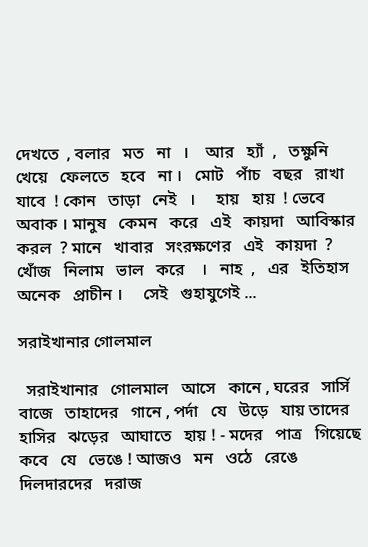দেখতে  , বলার   মত   না   ।    আর   হ্যাঁ  ,   তক্ষুনি   খেয়ে   ফেলতে   হবে   না ।   মোট   পাঁচ   বছর   রাখা   যাবে  ! কোন   তাড়া   নেই   ।     হায়   হায়  ! ভেবে   অবাক । মানুষ   কেমন   করে   এই   কায়দা   আবিস্কার   করল  ? মানে   খাবার   সংরক্ষণের   এই   কায়দা  ? খোঁজ   নিলাম   ভাল   করে    ।   নাহ  ,   এর   ইতিহাস   অনেক   প্রাচীন ।     সেই   গুহাযুগেই ...

সরাইখানার গোলমাল

  সরাইখানার   গোলমাল   আসে   কানে , ঘরের   সার্সি   বাজে   তাহাদের   গানে , পর্দা   যে   উড়ে   যায় তাদের   হাসির   ঝড়ের   আঘাতে   হায় ! - মদের   পাত্র   গিয়েছে   কবে   যে   ভেঙে ! আজও   মন   ওঠে   রেঙে দিলদারদের   দরাজ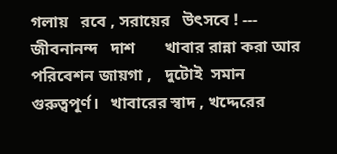গলায়   রবে , সরায়ের   উৎসবে ! --- জীবনানন্দ   দাশ       খাবার রান্না করা আর   পরিবেশন জায়গা ,   দুটোই  সমান  গুরুত্বপূর্ণ।   খাবারের স্বাদ , খদ্দেরের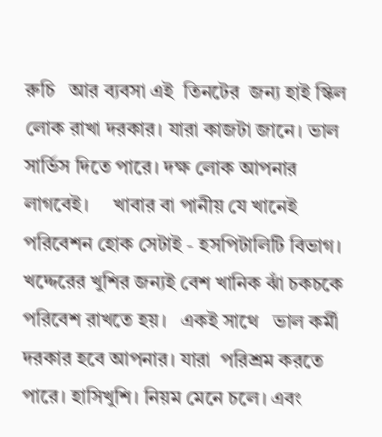রুচি   আর ব্যবসা এই  তিনটের  জন্য হাই স্কিল লোক রাখা দরকার। যারা কাজটা জানে। ভাল সার্ভিস দিতে পারে। দক্ষ লোক আপনার লাগবেই।     খাবার বা পানীয় যে খানেই পরিবেশন হোক সেটাই - হসপিটালিটি বিভাগ। খদ্দেরের খুশির জন্যই বেশ খানিক ঝাঁ চকচকে পরিবেশ রাখতে হয়।   একই সাথে   ভাল কর্মী দরকার হবে আপনার। যারা  পরিশ্রম করতে পারে। হাসিখুশি। নিয়ম মেনে চলে। এবং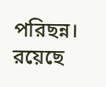পরিছন্ন।  রয়েছে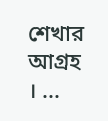শেখার আগ্রহ । ...